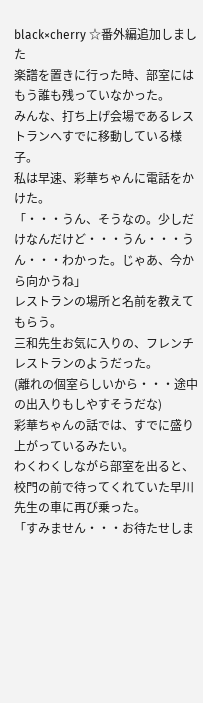black×cherry ☆番外編追加しました
楽譜を置きに行った時、部室にはもう誰も残っていなかった。
みんな、打ち上げ会場であるレストランへすでに移動している様子。
私は早速、彩華ちゃんに電話をかけた。
「・・・うん、そうなの。少しだけなんだけど・・・うん・・・うん・・・わかった。じゃあ、今から向かうね」
レストランの場所と名前を教えてもらう。
三和先生お気に入りの、フレンチレストランのようだった。
(離れの個室らしいから・・・途中の出入りもしやすそうだな)
彩華ちゃんの話では、すでに盛り上がっているみたい。
わくわくしながら部室を出ると、校門の前で待ってくれていた早川先生の車に再び乗った。
「すみません・・・お待たせしま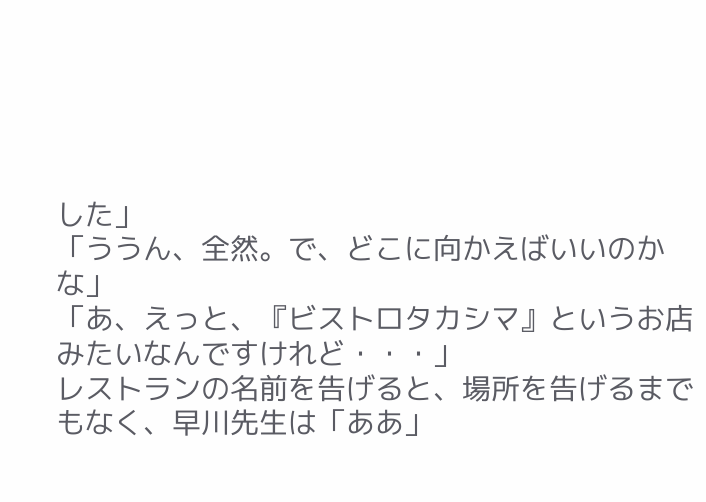した」
「ううん、全然。で、どこに向かえばいいのかな」
「あ、えっと、『ビストロタカシマ』というお店みたいなんですけれど・・・」
レストランの名前を告げると、場所を告げるまでもなく、早川先生は「ああ」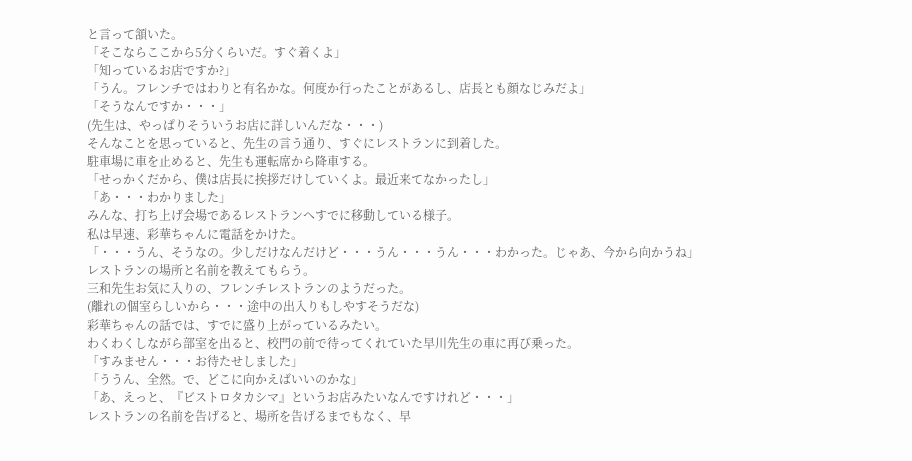と言って頷いた。
「そこならここから5分くらいだ。すぐ着くよ」
「知っているお店ですか?」
「うん。フレンチではわりと有名かな。何度か行ったことがあるし、店長とも顔なじみだよ」
「そうなんですか・・・」
(先生は、やっぱりそういうお店に詳しいんだな・・・)
そんなことを思っていると、先生の言う通り、すぐにレストランに到着した。
駐車場に車を止めると、先生も運転席から降車する。
「せっかくだから、僕は店長に挨拶だけしていくよ。最近来てなかったし」
「あ・・・わかりました」
みんな、打ち上げ会場であるレストランへすでに移動している様子。
私は早速、彩華ちゃんに電話をかけた。
「・・・うん、そうなの。少しだけなんだけど・・・うん・・・うん・・・わかった。じゃあ、今から向かうね」
レストランの場所と名前を教えてもらう。
三和先生お気に入りの、フレンチレストランのようだった。
(離れの個室らしいから・・・途中の出入りもしやすそうだな)
彩華ちゃんの話では、すでに盛り上がっているみたい。
わくわくしながら部室を出ると、校門の前で待ってくれていた早川先生の車に再び乗った。
「すみません・・・お待たせしました」
「ううん、全然。で、どこに向かえばいいのかな」
「あ、えっと、『ビストロタカシマ』というお店みたいなんですけれど・・・」
レストランの名前を告げると、場所を告げるまでもなく、早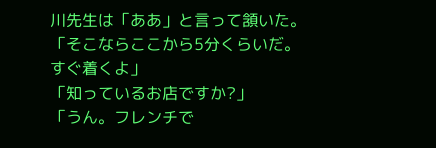川先生は「ああ」と言って頷いた。
「そこならここから5分くらいだ。すぐ着くよ」
「知っているお店ですか?」
「うん。フレンチで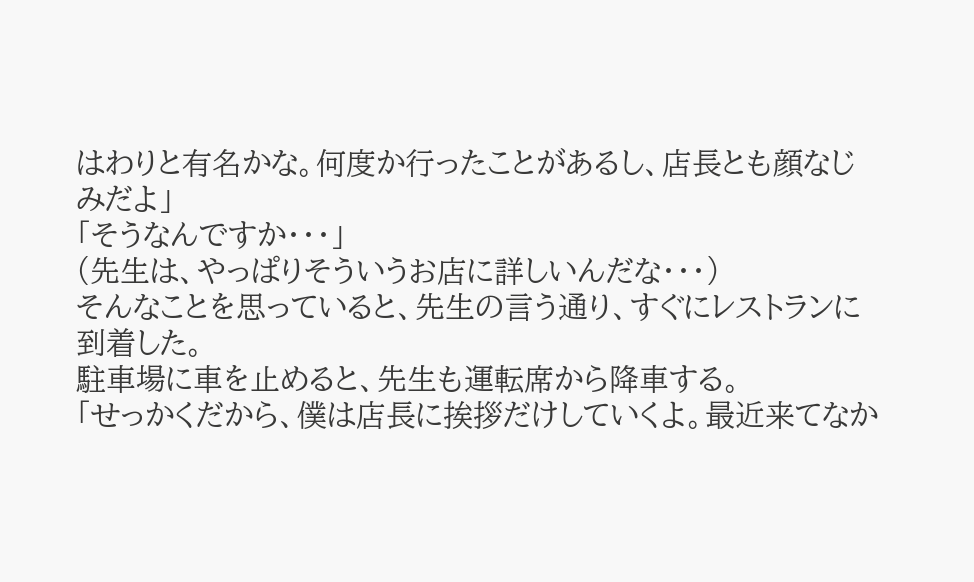はわりと有名かな。何度か行ったことがあるし、店長とも顔なじみだよ」
「そうなんですか・・・」
(先生は、やっぱりそういうお店に詳しいんだな・・・)
そんなことを思っていると、先生の言う通り、すぐにレストランに到着した。
駐車場に車を止めると、先生も運転席から降車する。
「せっかくだから、僕は店長に挨拶だけしていくよ。最近来てなか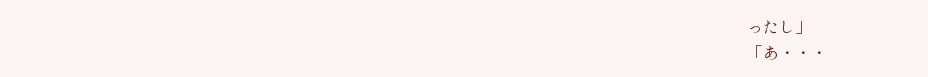ったし」
「あ・・・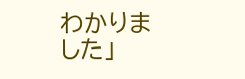わかりました」